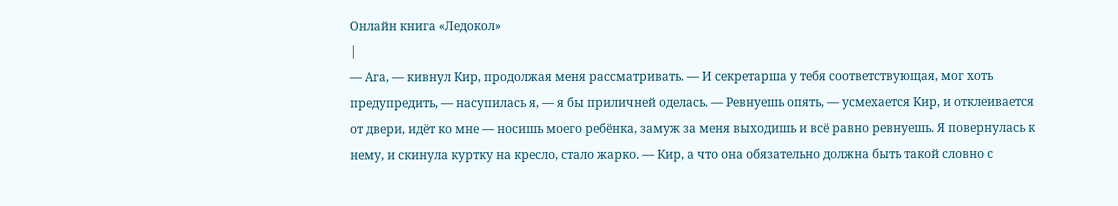Онлайн книга «Ледокол»
|
— Ага, — кивнул Кир, продолжая меня рассматривать. — И секретарша у тебя соответствующая, мог хоть предупредить, — насупилась я, — я бы приличней оделась. — Ревнуешь опять, — усмехается Кир, и отклеивается от двери, идёт ко мне — носишь моего ребёнка, замуж за меня выходишь и всё равно ревнуешь. Я повернулась к нему, и скинула куртку на кресло, стало жарко. — Кир, а что она обязательно должна быть такой словно с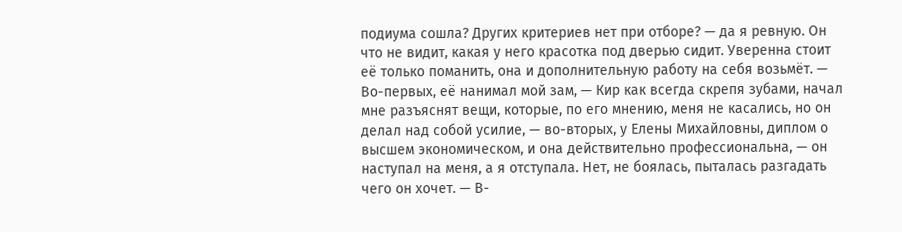подиума сошла? Других критериев нет при отборе? — да я ревную. Он что не видит, какая у него красотка под дверью сидит. Уверенна стоит её только поманить, она и дополнительную работу на себя возьмёт. — Во-первых, её нанимал мой зам, — Кир как всегда скрепя зубами, начал мне разъяснят вещи, которые, по его мнению, меня не касались, но он делал над собой усилие, — во-вторых, у Елены Михайловны, диплом о высшем экономическом, и она действительно профессиональна, — он наступал на меня, а я отступала. Нет, не боялась, пыталась разгадать чего он хочет. — В-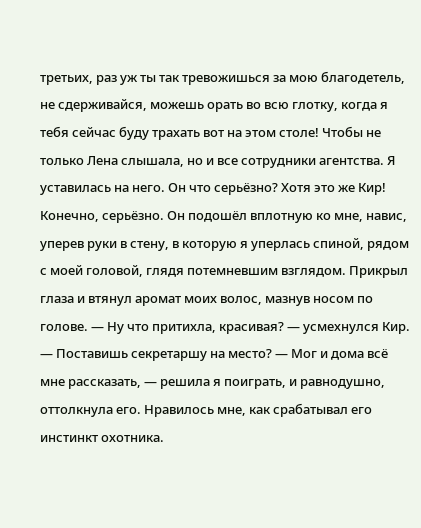третьих, раз уж ты так тревожишься за мою благодетель, не сдерживайся, можешь орать во всю глотку, когда я тебя сейчас буду трахать вот на этом столе! Чтобы не только Лена слышала, но и все сотрудники агентства. Я уставилась на него. Он что серьёзно? Хотя это же Кир! Конечно, серьёзно. Он подошёл вплотную ко мне, навис, уперев руки в стену, в которую я уперлась спиной, рядом с моей головой, глядя потемневшим взглядом. Прикрыл глаза и втянул аромат моих волос, мазнув носом по голове. — Ну что притихла, красивая? — усмехнулся Кир. — Поставишь секретаршу на место? — Мог и дома всё мне рассказать, — решила я поиграть, и равнодушно, оттолкнула его. Нравилось мне, как срабатывал его инстинкт охотника.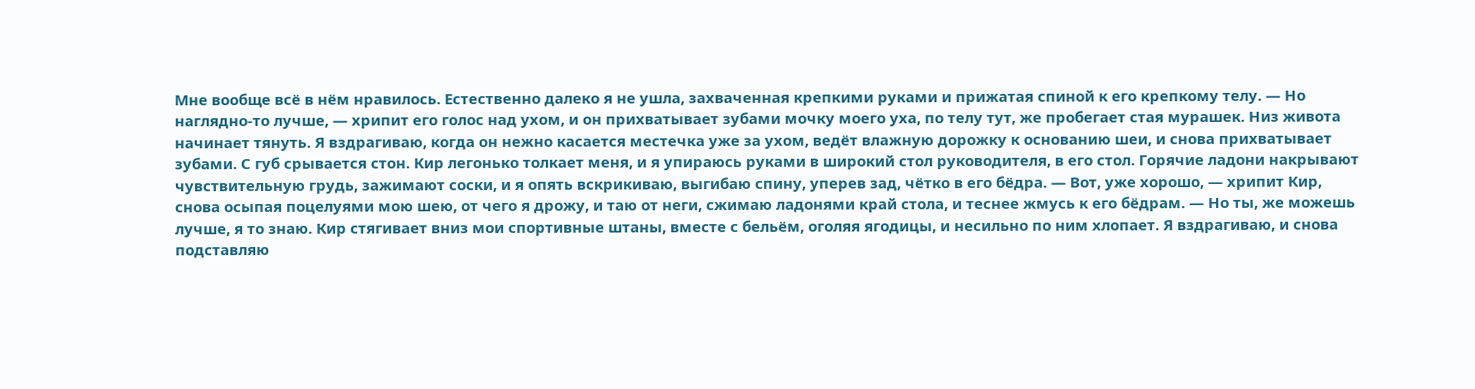Мне вообще всё в нём нравилось. Естественно далеко я не ушла, захваченная крепкими руками и прижатая спиной к его крепкому телу. — Но наглядно-то лучше, — хрипит его голос над ухом, и он прихватывает зубами мочку моего уха, по телу тут, же пробегает стая мурашек. Низ живота начинает тянуть. Я вздрагиваю, когда он нежно касается местечка уже за ухом, ведёт влажную дорожку к основанию шеи, и снова прихватывает зубами. С губ срывается стон. Кир легонько толкает меня, и я упираюсь руками в широкий стол руководителя, в его стол. Горячие ладони накрывают чувствительную грудь, зажимают соски, и я опять вскрикиваю, выгибаю спину, уперев зад, чётко в его бёдра. — Вот, уже хорошо, — хрипит Кир, снова осыпая поцелуями мою шею, от чего я дрожу, и таю от неги, сжимаю ладонями край стола, и теснее жмусь к его бёдрам. — Но ты, же можешь лучше, я то знаю. Кир стягивает вниз мои спортивные штаны, вместе с бельём, оголяя ягодицы, и несильно по ним хлопает. Я вздрагиваю, и снова подставляю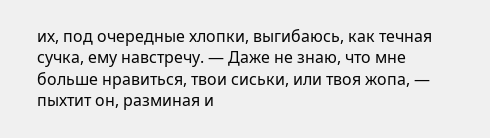их, под очередные хлопки, выгибаюсь, как течная сучка, ему навстречу. — Даже не знаю, что мне больше нравиться, твои сиськи, или твоя жопа, — пыхтит он, разминая и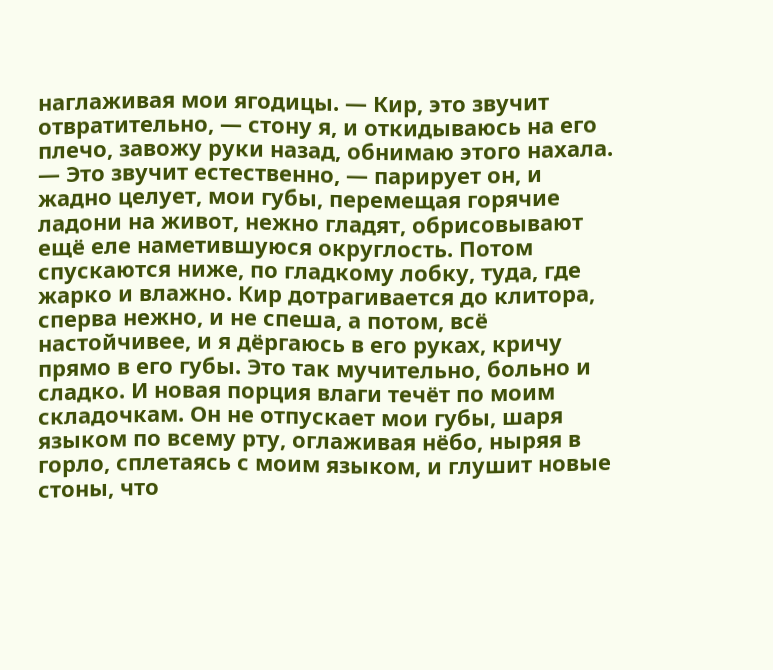наглаживая мои ягодицы. — Кир, это звучит отвратительно, — стону я, и откидываюсь на его плечо, завожу руки назад, обнимаю этого нахала. — Это звучит естественно, — парирует он, и жадно целует, мои губы, перемещая горячие ладони на живот, нежно гладят, обрисовывают ещё еле наметившуюся округлость. Потом спускаются ниже, по гладкому лобку, туда, где жарко и влажно. Кир дотрагивается до клитора, сперва нежно, и не спеша, а потом, всё настойчивее, и я дёргаюсь в его руках, кричу прямо в его губы. Это так мучительно, больно и сладко. И новая порция влаги течёт по моим складочкам. Он не отпускает мои губы, шаря языком по всему рту, оглаживая нёбо, ныряя в горло, сплетаясь с моим языком, и глушит новые стоны, что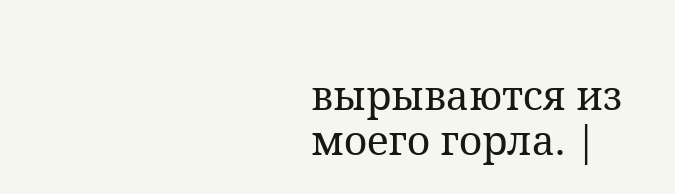вырываются из моего горла. |